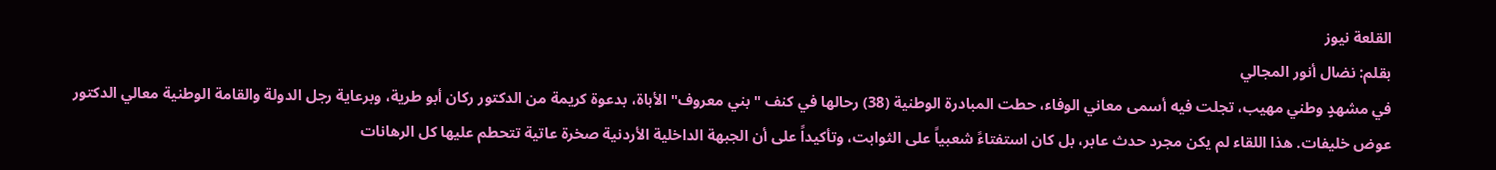القلعة نيوز
بقلم: نضال أنور المجالي
في مشهدٍ وطني مهيب، تجلت فيه أسمى معاني الوفاء، حطت المبادرة الوطنية (38) رحالها في كنف "بني معروف" الأباة، بدعوة كريمة من الدكتور ركان أبو طرية، وبرعاية رجل الدولة والقامة الوطنية معالي الدكتور عوض خليفات. هذا اللقاء لم يكن مجرد حدث عابر، بل كان استفتاءً شعبياً على الثوابت، وتأكيداً على أن الجبهة الداخلية الأردنية صخرة عاتية تتحطم عليها كل الرهانات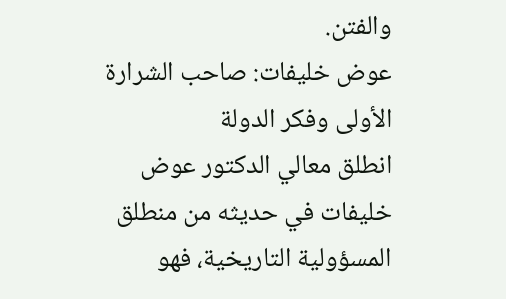والفتن.
عوض خليفات: صاحب الشرارة الأولى وفكر الدولة
انطلق معالي الدكتور عوض خليفات في حديثه من منطلق المسؤولية التاريخية، فهو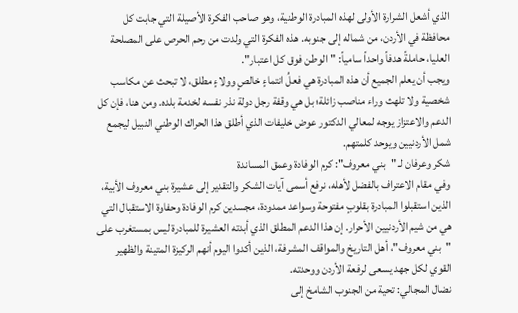الذي أشعل الشرارة الأولى لهذه المبادرة الوطنية، وهو صاحب الفكرة الأصيلة التي جابت كل محافظة في الأردن، من شماله إلى جنوبه. هذه الفكرة التي ولدت من رحم الحرص على المصلحة العليا، حاملةً هدفاً واحداً سامياً: "الوطن فوق كل اعتبار".
ويجب أن يعلم الجميع أن هذه المبادرة هي فعلُ انتماءٍ خالصٍ وولاءٍ مطلق، لا تبحث عن مكاسب شخصية ولا تلهث وراء مناصب زائلة؛ بل هي وقفة رجل دولة نذر نفسه لخدمة بلده. ومن هنا، فإن كل الدعم والاعتزاز يوجه لمعالي الدكتور عوض خليفات الذي أطلق هذا الحراك الوطني النبيل ليجمع شمل الأردنيين ويوحد كلمتهم.
شكر وعرفان لـ "بني معروف": كرم الوفادة وعمق المساندة
وفي مقام الاعتراف بالفضل لأهله، نرفع أسمى آيات الشكر والتقدير إلى عشيرة بني معروف الأبية، الذين استقبلوا المبادرة بقلوبٍ مفتوحة وسواعد ممدودة، مجسدين كرم الوفادة وحفاوة الاستقبال التي هي من شيم الأردنيين الأحرار. إن هذا الدعم المطلق الذي أبدته العشيرة للمبادرة ليس بمستغرب على "بني معروف"، أهل التاريخ والمواقف المشرفة، الذين أكدوا اليوم أنهم الركيزة المتينة والظهير القوي لكل جهد يسعى لرفعة الأردن ووحدته.
نضال المجالي: تحية من الجنوب الشامخ إلى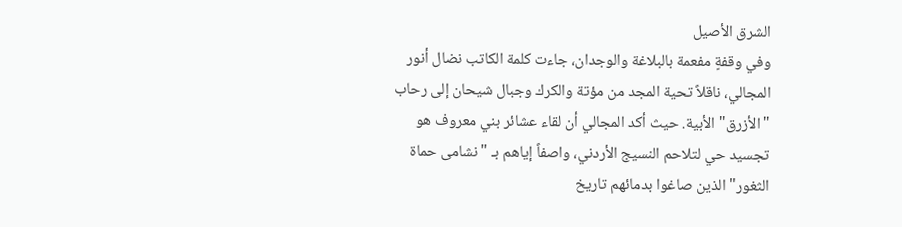الشرق الأصيل
وفي وقفةٍ مفعمة بالبلاغة والوجدان، جاءت كلمة الكاتب نضال أنور المجالي، ناقلاً تحية المجد من مؤتة والكرك وجبال شيحان إلى رحاب "الأزرق" الأبية. حيث أكد المجالي أن لقاء عشائر بني معروف هو تجسيد حي لتلاحم النسيج الأردني، واصفاً إياهم بـ "نشامى حماة الثغور" الذين صاغوا بدمائهم تاريخ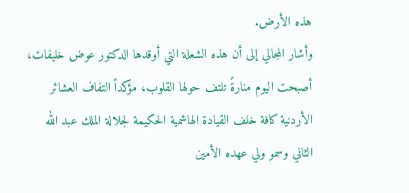هذه الأرض.
وأشار المجالي إلى أن هذه الشعلة التي أوقدها الدكتور عوض خليفات، أصبحت اليوم منارةً تلتف حولها القلوب، مؤكداً التفاف العشائر الأردنية كافة خلف القيادة الهاشمية الحكيمة لجلالة الملك عبد الله الثاني وسمو ولي عهده الأمين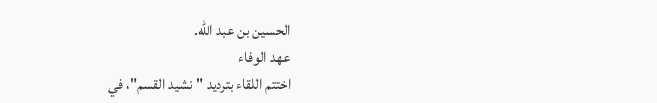الحسين بن عبد الله.
عهد الوفاء
اختتم اللقاء بترديد "نشيد القسم"، في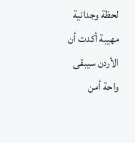لحظة وجدانية مهيبة أكدت أن الأردن سيبقى واحة أمن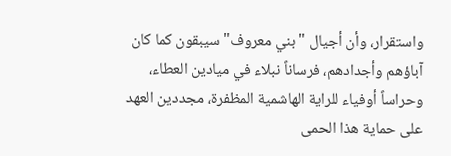واستقرار، وأن أجيال "بني معروف" سيبقون كما كان آباؤهم وأجدادهم، فرساناً نبلاء في ميادين العطاء، وحراساً أوفياء للراية الهاشمية المظفرة، مجددين العهد على حماية هذا الحمى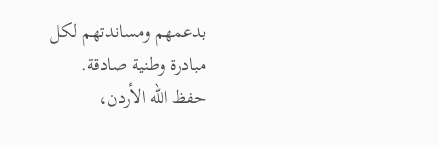بدعمهم ومساندتهم لكل مبادرة وطنية صادقة.
حفظ الله الأردن،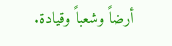أرضاً وشعباً وقيادة.